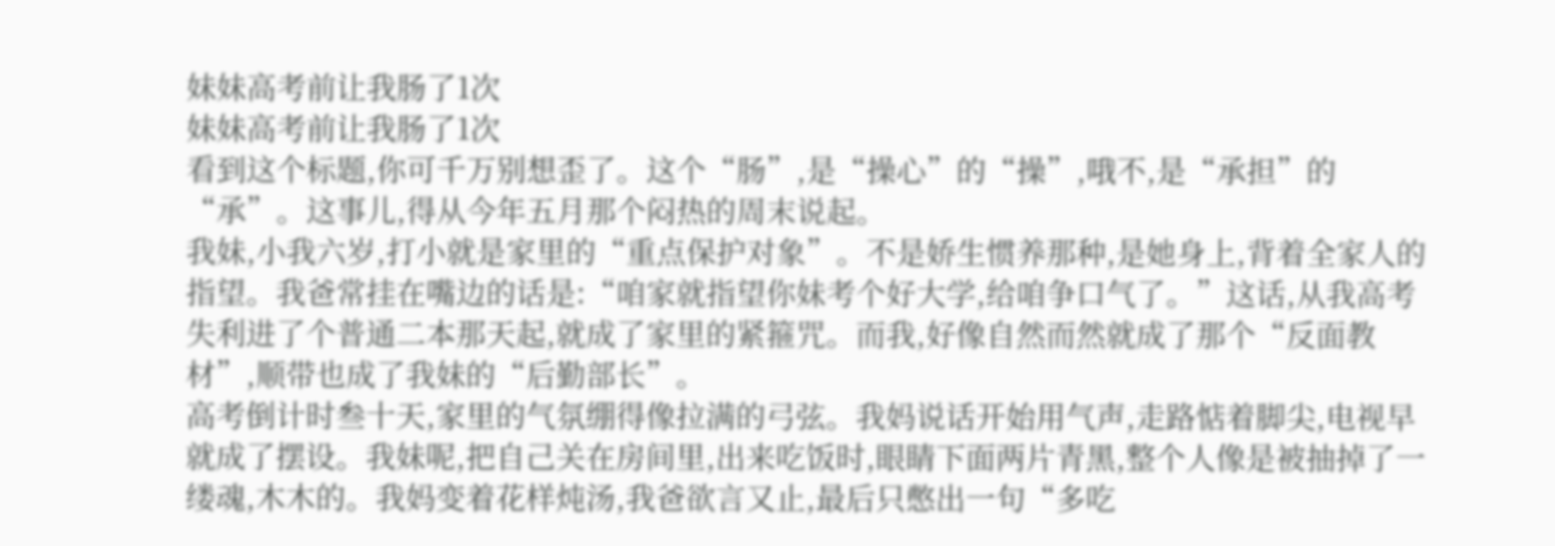妹妹高考前让我肠了1次
妹妹高考前让我肠了1次
看到这个标题,你可千万别想歪了。这个“肠”,是“操心”的“操”,哦不,是“承担”的“承”。这事儿,得从今年五月那个闷热的周末说起。
我妹,小我六岁,打小就是家里的“重点保护对象”。不是娇生惯养那种,是她身上,背着全家人的指望。我爸常挂在嘴边的话是:“咱家就指望你妹考个好大学,给咱争口气了。”这话,从我高考失利进了个普通二本那天起,就成了家里的紧箍咒。而我,好像自然而然就成了那个“反面教材”,顺带也成了我妹的“后勤部长”。
高考倒计时叁十天,家里的气氛绷得像拉满的弓弦。我妈说话开始用气声,走路惦着脚尖,电视早就成了摆设。我妹呢,把自己关在房间里,出来吃饭时,眼睛下面两片青黑,整个人像是被抽掉了一缕魂,木木的。我妈变着花样炖汤,我爸欲言又止,最后只憋出一句“多吃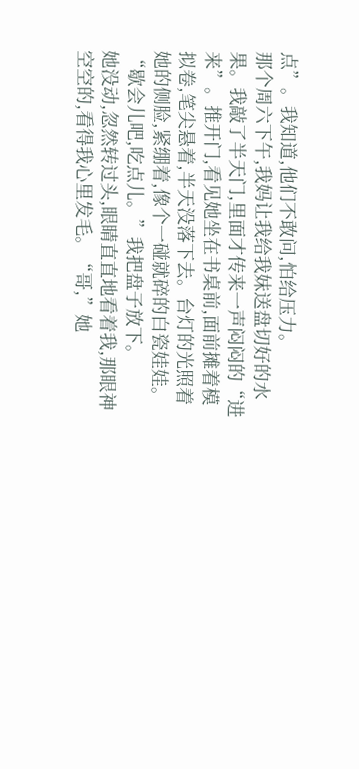点”。我知道,他们不敢问,怕给压力。
那个周六下午,我妈让我给我妹送盘切好的水果。我敲了半天门,里面才传来一声闷闷的“进来”。推开门,看见她坐在书桌前,面前摊着模拟卷,笔尖悬着,半天没落下去。台灯的光照着她的侧脸,紧绷着,像个一碰就碎的白瓷娃娃。
“歇会儿吧,吃点儿。”我把盘子放下。
她没动,忽然转过头,眼睛直直地看着我,那眼神空空的,看得我心里发毛。“哥,”她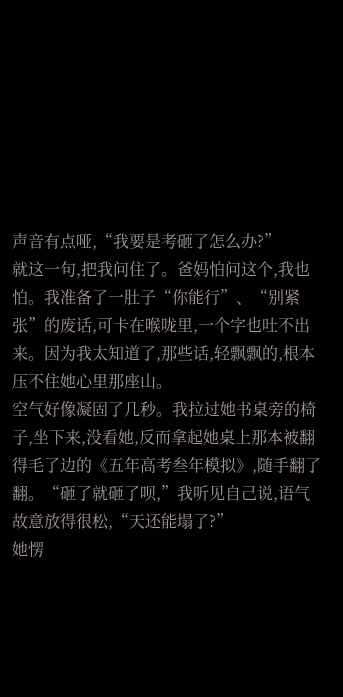声音有点哑,“我要是考砸了怎么办?”
就这一句,把我问住了。爸妈怕问这个,我也怕。我准备了一肚子“你能行”、“别紧张”的废话,可卡在喉咙里,一个字也吐不出来。因为我太知道了,那些话,轻飘飘的,根本压不住她心里那座山。
空气好像凝固了几秒。我拉过她书桌旁的椅子,坐下来,没看她,反而拿起她桌上那本被翻得毛了边的《五年高考叁年模拟》,随手翻了翻。“砸了就砸了呗,”我听见自己说,语气故意放得很松,“天还能塌了?”
她愣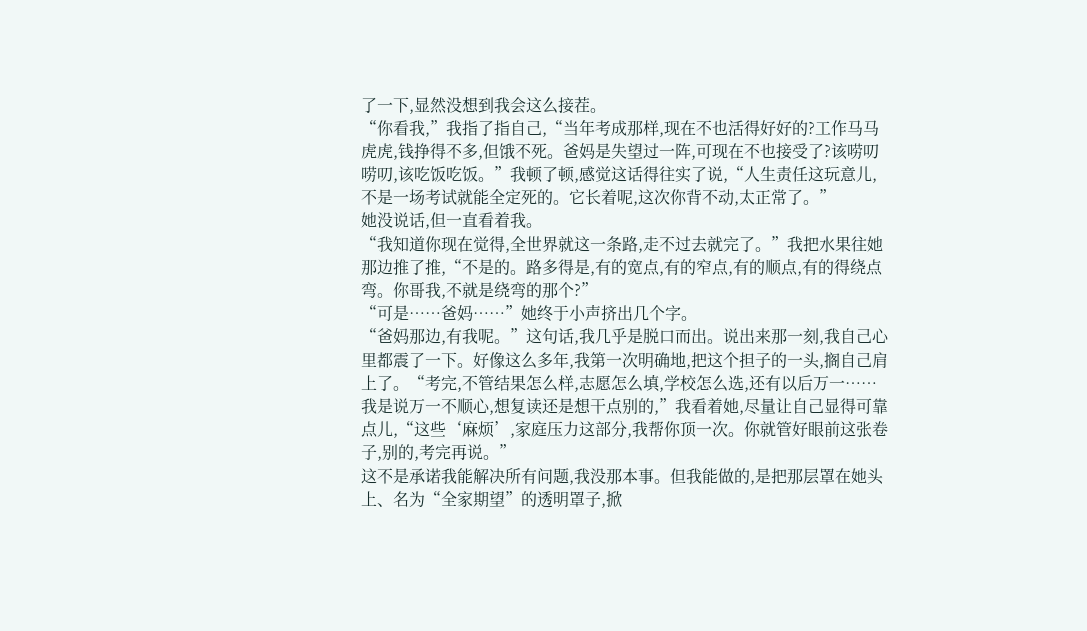了一下,显然没想到我会这么接茬。
“你看我,”我指了指自己,“当年考成那样,现在不也活得好好的?工作马马虎虎,钱挣得不多,但饿不死。爸妈是失望过一阵,可现在不也接受了?该唠叨唠叨,该吃饭吃饭。”我顿了顿,感觉这话得往实了说,“人生责任这玩意儿,不是一场考试就能全定死的。它长着呢,这次你背不动,太正常了。”
她没说话,但一直看着我。
“我知道你现在觉得,全世界就这一条路,走不过去就完了。”我把水果往她那边推了推,“不是的。路多得是,有的宽点,有的窄点,有的顺点,有的得绕点弯。你哥我,不就是绕弯的那个?”
“可是……爸妈……”她终于小声挤出几个字。
“爸妈那边,有我呢。”这句话,我几乎是脱口而出。说出来那一刻,我自己心里都震了一下。好像这么多年,我第一次明确地,把这个担子的一头,搁自己肩上了。“考完,不管结果怎么样,志愿怎么填,学校怎么选,还有以后万一……我是说万一不顺心,想复读还是想干点别的,”我看着她,尽量让自己显得可靠点儿,“这些‘麻烦’,家庭压力这部分,我帮你顶一次。你就管好眼前这张卷子,别的,考完再说。”
这不是承诺我能解决所有问题,我没那本事。但我能做的,是把那层罩在她头上、名为“全家期望”的透明罩子,掀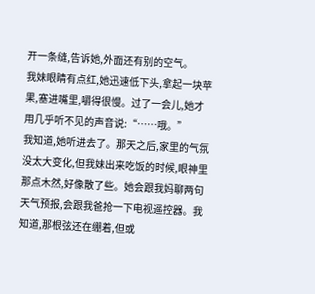开一条缝,告诉她,外面还有别的空气。
我妹眼睛有点红,她迅速低下头,拿起一块苹果,塞进嘴里,嚼得很慢。过了一会儿,她才用几乎听不见的声音说:“……哦。”
我知道,她听进去了。那天之后,家里的气氛没太大变化,但我妹出来吃饭的时候,眼神里那点木然,好像散了些。她会跟我妈聊两句天气预报,会跟我爸抢一下电视遥控器。我知道,那根弦还在绷着,但或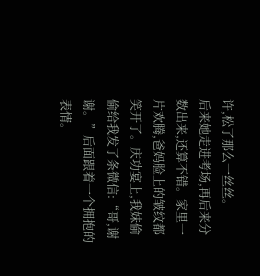许,松了那么一丝丝。
后来她走进考场,再后来分数出来,还算不错。家里一片欢腾,爸妈脸上的皱纹都笑开了。庆功宴上,我妹偷偷给我发了条微信:“哥,谢谢。”后面跟着一个拥抱的表情。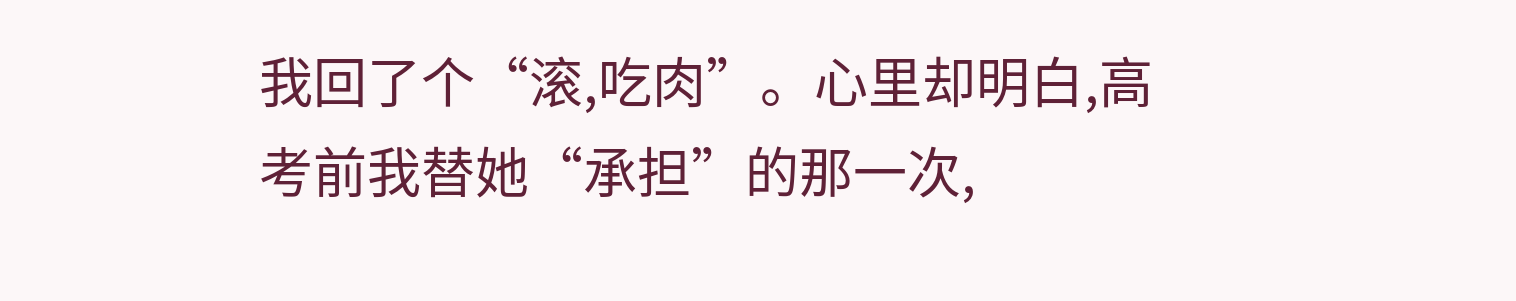我回了个“滚,吃肉”。心里却明白,高考前我替她“承担”的那一次,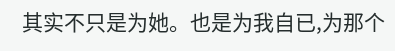其实不只是为她。也是为我自已,为那个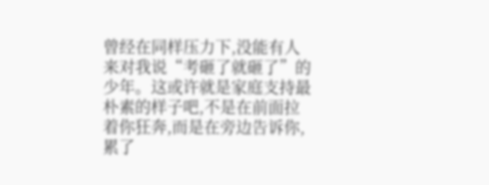曾经在同样压力下,没能有人来对我说“考砸了就砸了”的少年。这或许就是家庭支持最朴素的样子吧,不是在前面拉着你狂奔,而是在旁边告诉你,累了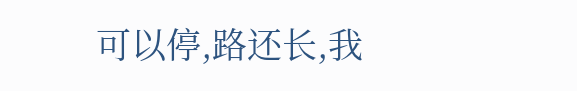可以停,路还长,我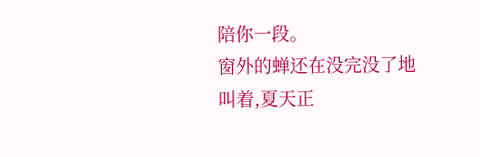陪你一段。
窗外的蝉还在没完没了地叫着,夏天正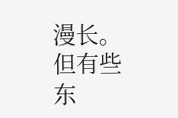漫长。但有些东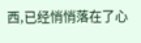西,已经悄悄落在了心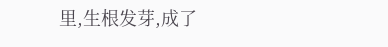里,生根发芽,成了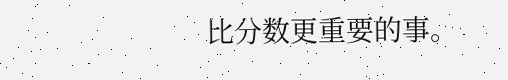比分数更重要的事。